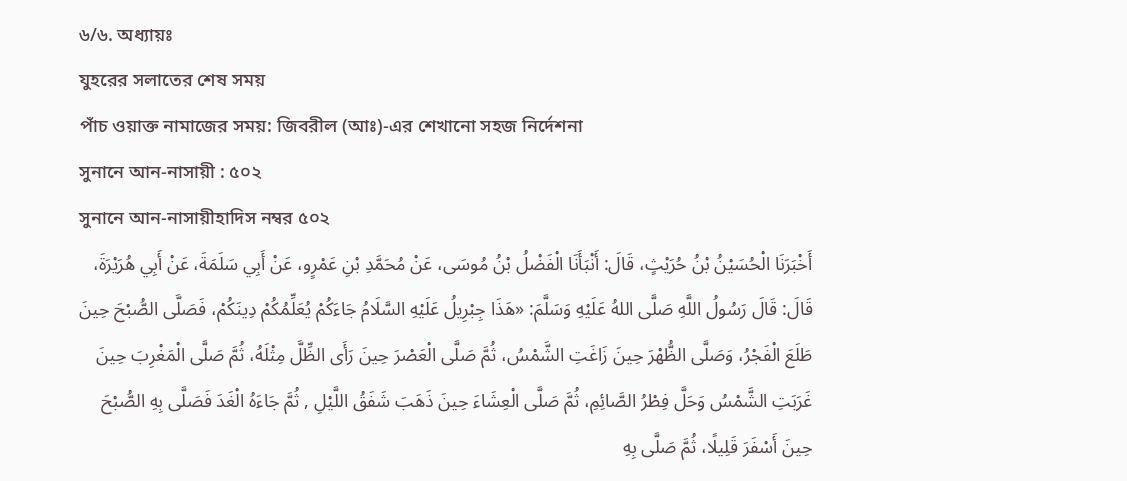৬/৬. অধ্যায়ঃ
যুহরের সলাতের শেষ সময়
পাঁচ ওয়াক্ত নামাজের সময়: জিবরীল (আঃ)-এর শেখানো সহজ নির্দেশনা
সুনানে আন-নাসায়ী : ৫০২
সুনানে আন-নাসায়ীহাদিস নম্বর ৫০২
أَخْبَرَنَا الْحُسَيْنُ بْنُ حُرَيْثٍ، قَالَ: أَنْبَأَنَا الْفَضْلُ بْنُ مُوسَى، عَنْ مُحَمَّدِ بْنِ عَمْرٍو، عَنْ أَبِي سَلَمَةَ، عَنْ أَبِي هُرَيْرَةَ، قَالَ: قَالَ رَسُولُ اللَّهِ صَلَّى اللهُ عَلَيْهِ وَسَلَّمَ: «هَذَا جِبْرِيلُ عَلَيْهِ السَّلَامُ جَاءَكُمْ يُعَلِّمُكُمْ دِينَكُمْ، فَصَلَّى الصُّبْحَ حِينَ طَلَعَ الْفَجْرُ، وَصَلَّى الظُّهْرَ حِينَ زَاغَتِ الشَّمْسُ، ثُمَّ صَلَّى الْعَصْرَ حِينَ رَأَى الظِّلَّ مِثْلَهُ، ثُمَّ صَلَّى الْمَغْرِبَ حِينَ غَرَبَتِ الشَّمْسُ وَحَلَّ فِطْرُ الصَّائِمِ، ثُمَّ صَلَّى الْعِشَاءَ حِينَ ذَهَبَ شَفَقُ اللَّيْلِ , ثُمَّ جَاءَهُ الْغَدَ فَصَلَّى بِهِ الصُّبْحَ حِينَ أَسْفَرَ قَلِيلًا، ثُمَّ صَلَّى بِهِ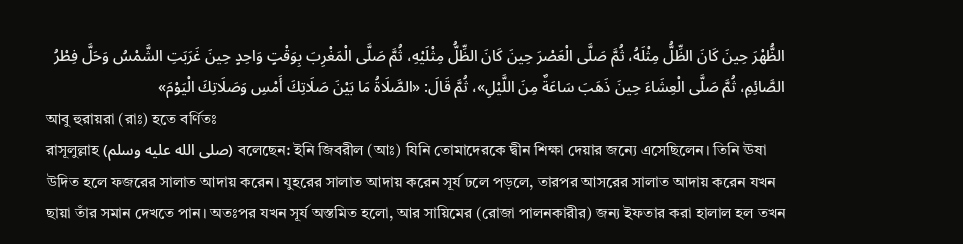الظُّهْرَ حِينَ كَانَ الظِّلُّ مِثْلَهُ، ثُمَّ صَلَّى الْعَصْرَ حِينَ كَانَ الظِّلُّ مِثْلَيْهِ، ثُمَّ صَلَّى الْمَغْرِبَ بِوَقْتٍ وَاحِدٍ حِينَ غَرَبَتِ الشَّمْسُ وَحَلَّ فِطْرُ الصَّائِمِ، ثُمَّ صَلَّى الْعِشَاءَ حِينَ ذَهَبَ سَاعَةٌ مِنَ اللَّيْلِ»، ثُمَّ قَالَ: «الصَّلَاةُ مَا بَيْنَ صَلَاتِكَ أَمْسِ وَصَلَاتِكَ الْيَوْمَ»
আবু হুরায়রা (রাঃ) হতে বর্ণিতঃ
রাসূলুল্লাহ (صلى الله عليه وسلم) বলেছেন: ইনি জিবরীল (আঃ) যিনি তোমাদেরকে দ্বীন শিক্ষা দেয়ার জন্যে এসেছিলেন। তিনি ঊষা উদিত হলে ফজরের সালাত আদায় করেন। যুহরের সালাত আদায় করেন সূর্য ঢলে পড়লে, তারপর আসরের সালাত আদায় করেন যখন ছায়া তাঁর সমান দেখতে পান। অতঃপর যখন সূর্য অস্তমিত হলো, আর সায়িমের (রোজা পালনকারীর) জন্য ইফতার করা হালাল হল তখন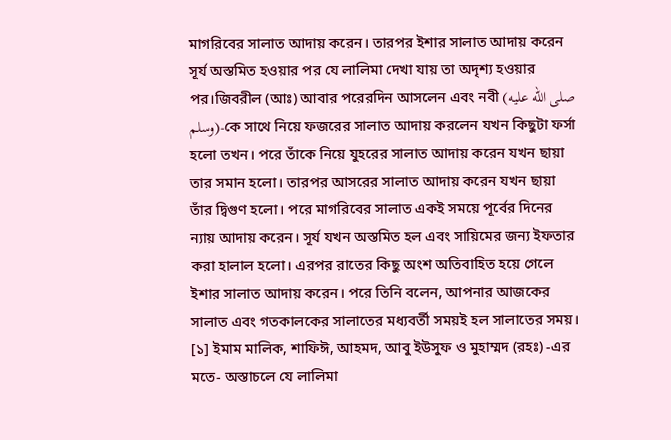মাগরিবের সালাত আদায় করেন। তারপর ইশার সালাত আদায় করেন সূর্য অস্তমিত হওয়ার পর যে লালিমা দেখা যায় তা অদৃশ্য হওয়ার পর।জিবরীল (আঃ) আবার পরেরদিন আসলেন এবং নবী (صلى الله عليه وسلم)-কে সাথে নিয়ে ফজরের সালাত আদায় করলেন যখন কিছুটা ফর্সা হলো তখন। পরে তাঁকে নিয়ে যুহরের সালাত আদায় করেন যখন ছায়া তার সমান হলো। তারপর আসরের সালাত আদায় করেন যখন ছায়া তাঁর দ্বিগুণ হলো। পরে মাগরিবের সালাত একই সময়ে পূর্বের দিনের ন্যায় আদায় করেন। সূর্য যখন অস্তমিত হল এবং সায়িমের জন্য ইফতার করা হালাল হলো। এরপর রাতের কিছু অংশ অতিবাহিত হয়ে গেলে ইশার সালাত আদায় করেন। পরে তিনি বলেন, আপনার আজকের সালাত এবং গতকালকের সালাতের মধ্যবর্তী সময়ই হল সালাতের সময়।
[১] ইমাম মালিক, শাফিঈ, আহমদ, আবু ইউসুফ ও মুহাম্মদ (রহঃ) -এর মতে- অস্তাচলে যে লালিমা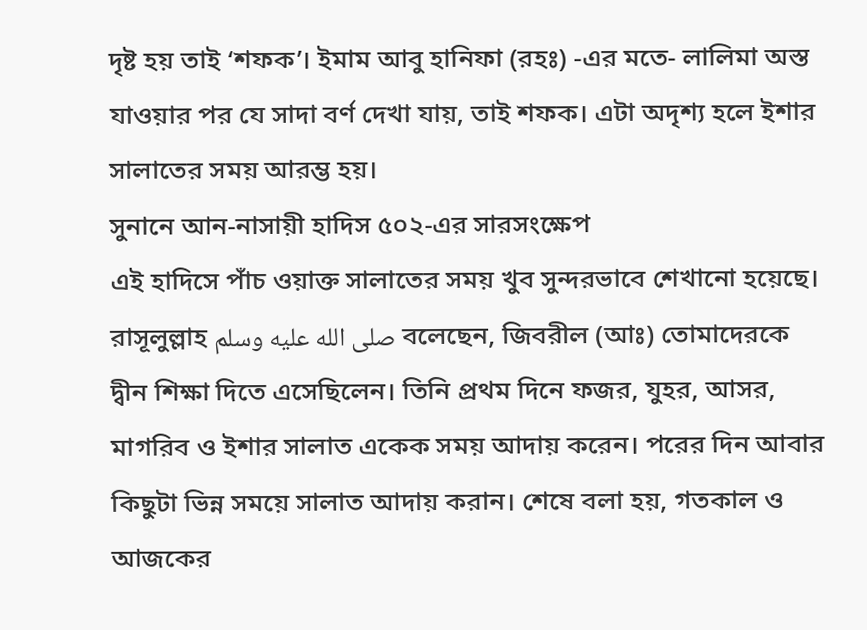দৃষ্ট হয় তাই ‘শফক’। ইমাম আবু হানিফা (রহঃ) -এর মতে- লালিমা অস্ত যাওয়ার পর যে সাদা বর্ণ দেখা যায়, তাই শফক। এটা অদৃশ্য হলে ইশার সালাতের সময় আরম্ভ হয়।
সুনানে আন-নাসায়ী হাদিস ৫০২-এর সারসংক্ষেপ
এই হাদিসে পাঁচ ওয়াক্ত সালাতের সময় খুব সুন্দরভাবে শেখানো হয়েছে। রাসূলুল্লাহ صلى الله عليه وسلم বলেছেন, জিবরীল (আঃ) তোমাদেরকে দ্বীন শিক্ষা দিতে এসেছিলেন। তিনি প্রথম দিনে ফজর, যুহর, আসর, মাগরিব ও ইশার সালাত একেক সময় আদায় করেন। পরের দিন আবার কিছুটা ভিন্ন সময়ে সালাত আদায় করান। শেষে বলা হয়, গতকাল ও আজকের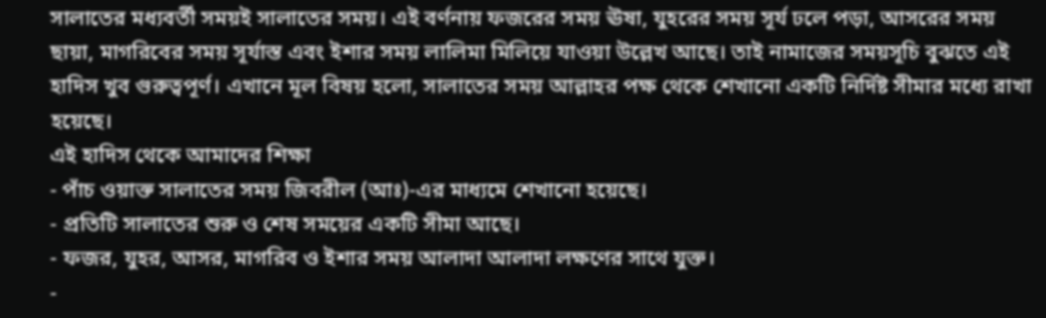সালাতের মধ্যবর্তী সময়ই সালাতের সময়। এই বর্ণনায় ফজরের সময় ঊষা, যুহরের সময় সূর্য ঢলে পড়া, আসরের সময় ছায়া, মাগরিবের সময় সূর্যাস্ত এবং ইশার সময় লালিমা মিলিয়ে যাওয়া উল্লেখ আছে। তাই নামাজের সময়সূচি বুঝতে এই হাদিস খুব গুরুত্বপূর্ণ। এখানে মূল বিষয় হলো, সালাতের সময় আল্লাহর পক্ষ থেকে শেখানো একটি নির্দিষ্ট সীমার মধ্যে রাখা হয়েছে।
এই হাদিস থেকে আমাদের শিক্ষা
- পাঁচ ওয়াক্ত সালাতের সময় জিবরীল (আঃ)-এর মাধ্যমে শেখানো হয়েছে।
- প্রতিটি সালাতের শুরু ও শেষ সময়ের একটি সীমা আছে।
- ফজর, যুহর, আসর, মাগরিব ও ইশার সময় আলাদা আলাদা লক্ষণের সাথে যুক্ত।
-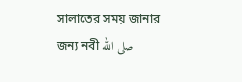সালাতের সময় জানার জন্য নবী صلى الله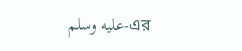عليه وسلم-এর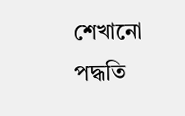শেখানো পদ্ধতি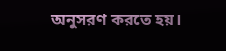অনুসরণ করতে হয়।